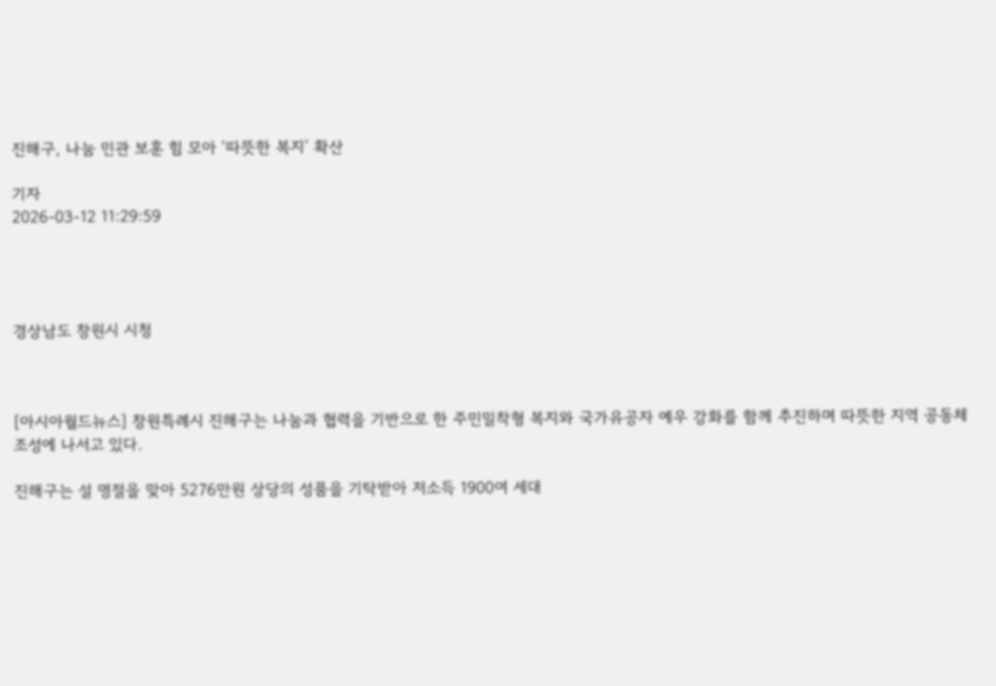진해구, 나눔 민관 보훈 힘 모아 ‘따뜻한 복지’ 확산

기자
2026-03-12 11:29:59




경상남도 창원시 시청



[아시아월드뉴스] 창원특례시 진해구는 나눔과 협력을 기반으로 한 주민밀착형 복지와 국가유공자 예우 강화를 함께 추진하며 따뜻한 지역 공동체 조성에 나서고 있다.

진해구는 설 명절을 맞아 5276만원 상당의 성품을 기탁받아 저소득 1900여 세대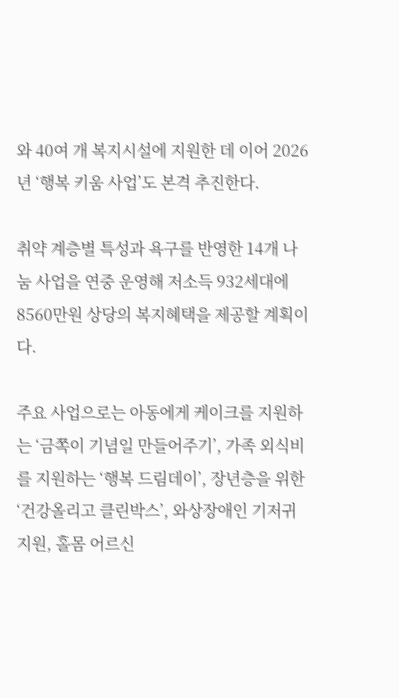와 40여 개 복지시설에 지원한 데 이어 2026년 ‘행복 키움 사업’도 본격 추진한다.

취약 계층별 특성과 욕구를 반영한 14개 나눔 사업을 연중 운영해 저소득 932세대에 8560만원 상당의 복지혜택을 제공할 계획이다.

주요 사업으로는 아동에게 케이크를 지원하는 ‘금쪽이 기념일 만들어주기’, 가족 외식비를 지원하는 ‘행복 드림데이’, 장년층을 위한 ‘건강올리고 클린박스’, 와상장애인 기저귀 지원, 홀몸 어르신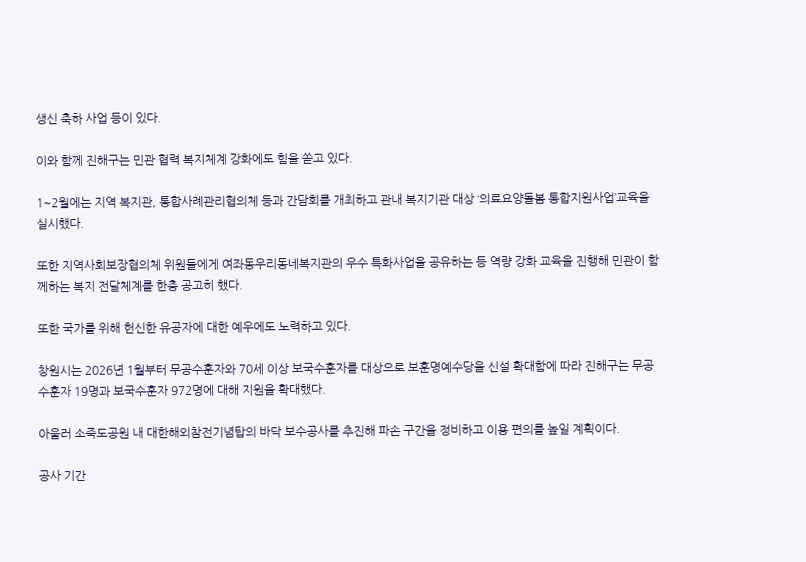생신 축하 사업 등이 있다.

이와 함께 진해구는 민관 협력 복지체계 강화에도 힘을 쏟고 있다.

1~2월에는 지역 복지관, 통합사례관리협의체 등과 간담회를 개최하고 관내 복지기관 대상 ‘의료요양돌봄 통합지원사업’교육을 실시했다.

또한 지역사회보장협의체 위원들에게 여좌동우리동네복지관의 우수 특화사업을 공유하는 등 역량 강화 교육을 진행해 민관이 함께하는 복지 전달체계를 한층 공고히 했다.

또한 국가를 위해 헌신한 유공자에 대한 예우에도 노력하고 있다.

창원시는 2026년 1월부터 무공수훈자와 70세 이상 보국수훈자를 대상으로 보훈명예수당을 신설 확대함에 따라 진해구는 무공수훈자 19명과 보국수훈자 972명에 대해 지원을 확대했다.

아울러 소죽도공원 내 대한해외참전기념탑의 바닥 보수공사를 추진해 파손 구간을 정비하고 이용 편의를 높일 계획이다.

공사 기간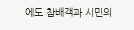에도 참배객과 시민의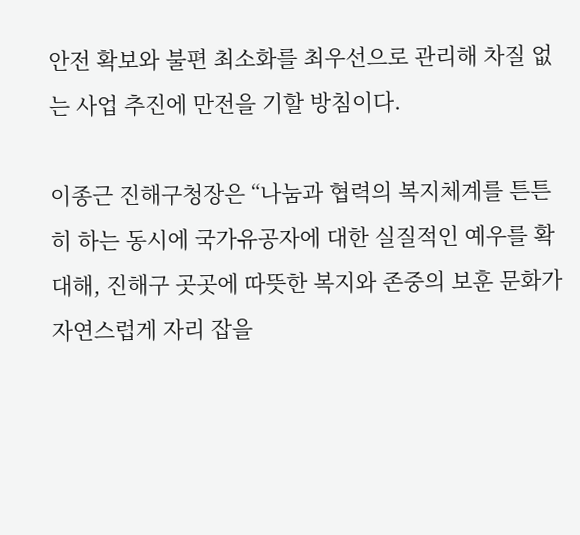안전 확보와 불편 최소화를 최우선으로 관리해 차질 없는 사업 추진에 만전을 기할 방침이다.

이종근 진해구청장은 “나눔과 협력의 복지체계를 튼튼히 하는 동시에 국가유공자에 대한 실질적인 예우를 확대해, 진해구 곳곳에 따뜻한 복지와 존중의 보훈 문화가 자연스럽게 자리 잡을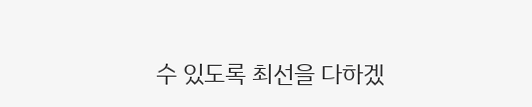수 있도록 최선을 다하겠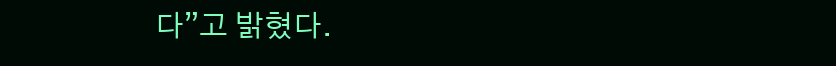다”고 밝혔다.